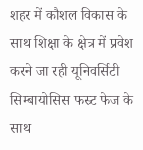शहर में कौशल विकास के साथ शिक्षा के क्षेत्र में प्रवेश करने जा रही यूनिवर्सिटी सिम्बायोसिस फस्र्ट फेज के साथ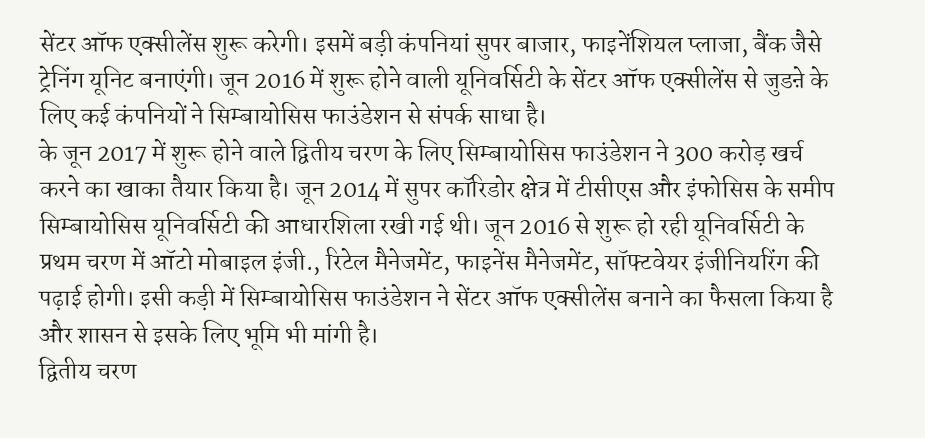सेंटर ऑफ एक्सीलेंस शुरू करेगी। इसमें बड़ी कंपनियां सुपर बाजार, फाइनेंशियल प्लाजा, बैंक जैसे ट्रेनिंग यूनिट बनाएंगी। जून 2016 में शुरू होने वाली यूनिवर्सिटी के सेंटर ऑफ एक्सीलेंस से जुडऩे के लिए कई कंपनियों ने सिम्बायोसिस फाउंडेशन से संपर्क साधा है।
के जून 2017 में शुरू होने वाले द्वितीय चरण के लिए सिम्बायोसिस फाउंडेशन ने 300 करोड़ खर्च करने का खाका तैयार किया है। जून 2014 में सुपर कॉरिडोर क्षेत्र में टीसीएस और इंफोसिस के समीप सिम्बायोसिस यूनिवर्सिटी की आधारशिला रखी गई थी। जून 2016 से शुरू हो रही यूनिवर्सिटी के प्रथम चरण में ऑटो मोबाइल इंजी., रिटेल मैनेजमेंट, फाइनेंस मैनेजमेंट, सॉफ्टवेयर इंजीनियरिंग की पढ़ाई होगी। इसी कड़ी में सिम्बायोसिस फाउंडेशन ने सेंटर ऑफ एक्सीलेंस बनाने का फैसला किया है और शासन से इसके लिए भूमि भी मांगी है।
द्वितीय चरण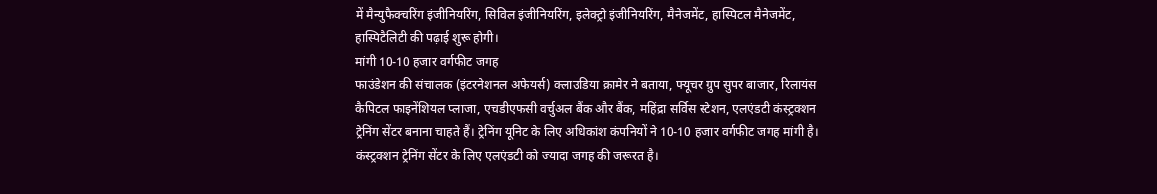में मैन्युफैक्चरिंग इंजीनियरिंग, सिविल इंजीनियरिंग, इलेक्ट्रो इंजीनियरिंग, मैनेजमेंट, हास्पिटल मैनेजमेंट, हास्पिटैलिटी की पढ़ाई शुरू होगी।
मांगी 10-10 हजार वर्गफीट जगह
फाउंडेशन की संचालक (इंटरनेशनल अफेयर्स) क्लाउडिया क्रामेर ने बताया, फ्यूचर ग्रुप सुपर बाजार, रिलायंस कैपिटल फाइनेंशियल प्लाजा, एचडीएफसी वर्चुअल बैंक और बैंक, महिंद्रा सर्विस स्टेशन, एलएंडटी कंस्ट्रक्शन ट्रेनिंग सेंटर बनाना चाहते हैं। ट्रेनिंग यूनिट के लिए अधिकांश कंपनियों ने 10-10 हजार वर्गफीट जगह मांगी है। कंस्ट्रक्शन ट्रेनिंग सेंटर के लिए एलएंडटी को ज्यादा जगह की जरूरत है।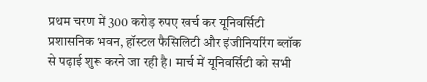प्रथम चरण में 300 करोड़ रुपए खर्च कर यूनिवर्सिटी प्रशासनिक भवन, हॉस्टल फैसिलिटी और इंजीनियरिंग ब्लॉक से पढ़ाई शुरू करने जा रही है। मार्च में यूनिवर्सिटी को सभी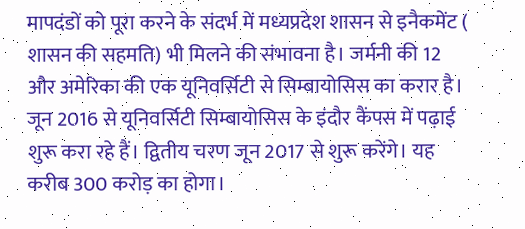मापदंडों को पूरा करने के संदर्भ में मध्यप्रदेश शासन से इनैकमेंट ( शासन की सहमति) भी मिलने की संभावना है। जर्मनी की 12 और अमेरिका की एक यूनिवर्सिटी से सिम्बायोसिस का करार है।
जून 2016 से यूनिवर्सिटी सिम्बायोसिस के इंदौर कैंपस में पढ़ाई शुरू करा रहे हैं। द्वितीय चरण जून 2017 से शुरू करेंगे। यह करीब 300 करोड़ का होगा।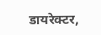डायरेक्टर,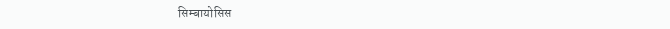सिम्बायोसिस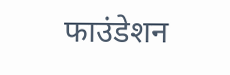फाउंडेशन